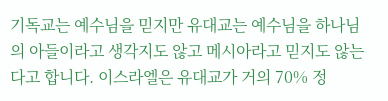기독교는 예수님을 믿지만 유대교는 예수님을 하나님의 아들이라고 생각지도 않고 메시아라고 믿지도 않는다고 합니다. 이스라엘은 유대교가 거의 70% 정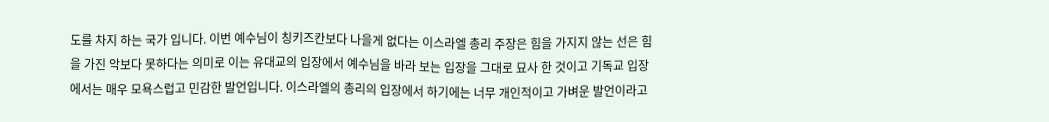도를 차지 하는 국가 입니다. 이번 예수님이 칭키즈칸보다 나을게 없다는 이스라엘 총리 주장은 힘을 가지지 않는 선은 힘을 가진 악보다 못하다는 의미로 이는 유대교의 입장에서 예수님을 바라 보는 입장을 그대로 묘사 한 것이고 기독교 입장에서는 매우 모욕스럽고 민감한 발언입니다. 이스라엘의 총리의 입장에서 하기에는 너무 개인적이고 가벼운 발언이라고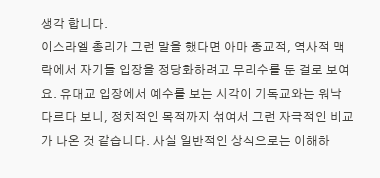생각 합니다.
이스라엘 총리가 그런 말을 했다면 아마 종교적, 역사적 맥락에서 자기들 입장을 정당화하려고 무리수를 둔 걸로 보여요. 유대교 입장에서 예수를 보는 시각이 기독교와는 워낙 다르다 보니, 정치적인 목적까지 섞여서 그런 자극적인 비교가 나온 것 같습니다. 사실 일반적인 상식으로는 이해하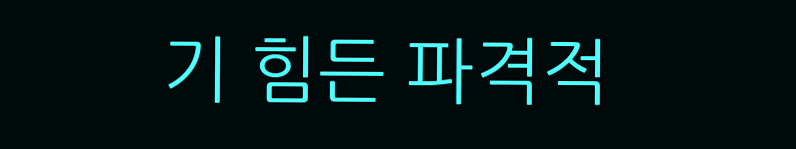기 힘든 파격적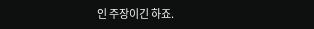인 주장이긴 하죠.